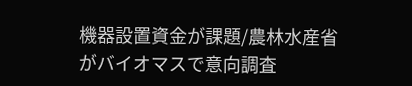機器設置資金が課題/農林水産省がバイオマスで意向調査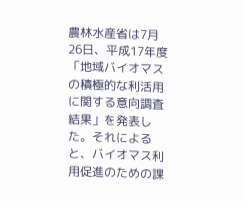農林水産省は7月26日、平成17年度「地域バイオマスの積極的な利活用に関する意向調査結果」を発表した。それによると、バイオマス利用促進のための課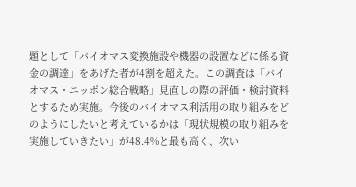題として「バイオマス変換施設や機器の設置などに係る資金の調達」をあげた者が4割を超えた。この調査は「バイオマス・ニッポン総合戦略」見直しの際の評価・検討資料とするため実施。今後のバイオマス利活用の取り組みをどのようにしたいと考えているかは「現状規模の取り組みを実施していきたい」が48.4%と最も高く、次い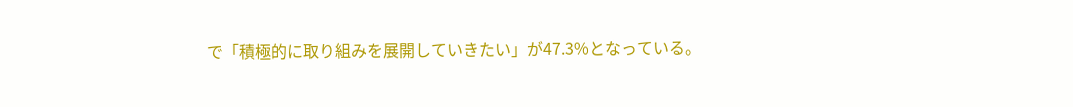で「積極的に取り組みを展開していきたい」が47.3%となっている。